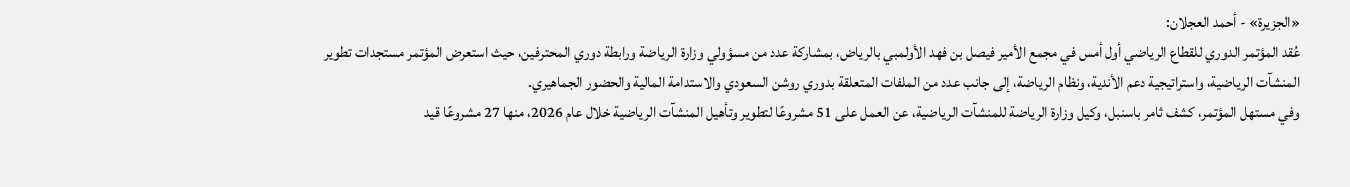«الجزيرة» - أحمد العجلان:
عُقد المؤتمر الدوري للقطاع الرياضي أول أمس في مجمع الأمير فيصل بن فهد الأولمبي بالرياض، بمشاركة عدد من مسؤولي وزارة الرياضة ورابطة دوري المحترفين، حيث استعرض المؤتمر مستجدات تطوير المنشآت الرياضية، واستراتيجية دعم الأندية، ونظام الرياضة، إلى جانب عدد من الملفات المتعلقة بدوري روشن السعودي والاستدامة المالية والحضور الجماهيري.
وفي مستهل المؤتمر، كشف ثامر باسنبل، وكيل وزارة الرياضة للمنشآت الرياضية، عن العمل على 51 مشروعًا لتطوير وتأهيل المنشآت الرياضية خلال عام 2026، منها 27 مشروعًا قيد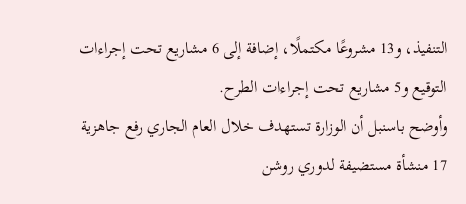التنفيذ، و13 مشروعًا مكتملًا، إضافة إلى 6 مشاريع تحت إجراءات التوقيع و5 مشاريع تحت إجراءات الطرح.
وأوضح باسنبل أن الوزارة تستهدف خلال العام الجاري رفع جاهزية 17 منشأة مستضيفة لدوري روشن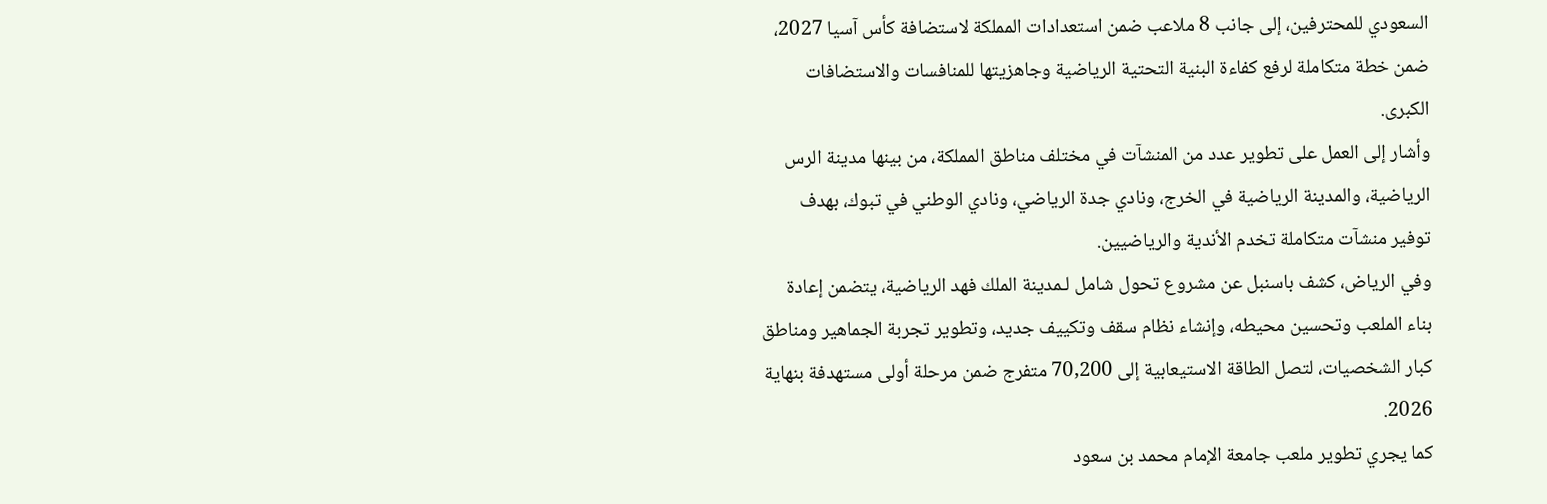السعودي للمحترفين، إلى جانب 8 ملاعب ضمن استعدادات المملكة لاستضافة كأس آسيا 2027، ضمن خطة متكاملة لرفع كفاءة البنية التحتية الرياضية وجاهزيتها للمنافسات والاستضافات الكبرى.
وأشار إلى العمل على تطوير عدد من المنشآت في مختلف مناطق المملكة، من بينها مدينة الرس الرياضية، والمدينة الرياضية في الخرج، ونادي جدة الرياضي، ونادي الوطني في تبوك، بهدف توفير منشآت متكاملة تخدم الأندية والرياضيين.
وفي الرياض، كشف باسنبل عن مشروع تحول شامل لـمدينة الملك فهد الرياضية، يتضمن إعادة بناء الملعب وتحسين محيطه، وإنشاء نظام سقف وتكييف جديد، وتطوير تجربة الجماهير ومناطق كبار الشخصيات، لتصل الطاقة الاستيعابية إلى 70,200 متفرج ضمن مرحلة أولى مستهدفة بنهاية 2026.
كما يجري تطوير ملعب جامعة الإمام محمد بن سعود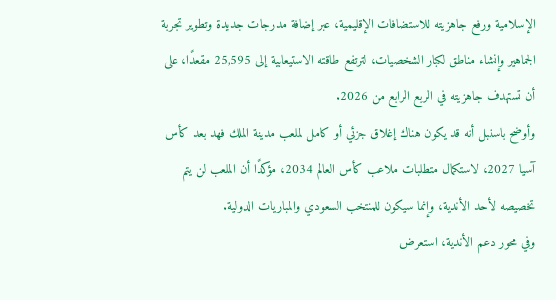الإسلامية ورفع جاهزيته للاستضافات الإقليمية، عبر إضافة مدرجات جديدة وتطوير تجربة الجماهير وإنشاء مناطق لكبار الشخصيات، لترتفع طاقته الاستيعابية إلى 25,595 مقعدًا، على أن تستهدف جاهزيته في الربع الرابع من 2026.
وأوضح باسنبل أنه قد يكون هناك إغلاق جزئي أو كامل لملعب مدينة الملك فهد بعد كأس آسيا 2027، لاستكمال متطلبات ملاعب كأس العالم 2034، مؤكدًا أن الملعب لن يتم تخصيصه لأحد الأندية، وإنما سيكون للمنتخب السعودي والمباريات الدولية.
وفي محور دعم الأندية، استعرض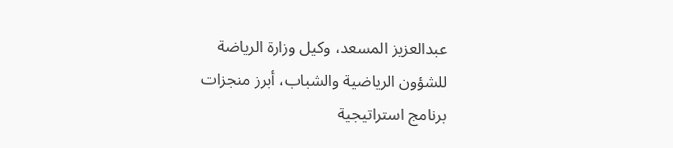عبدالعزيز المسعد، وكيل وزارة الرياضة للشؤون الرياضية والشباب، أبرز منجزات برنامج استراتيجية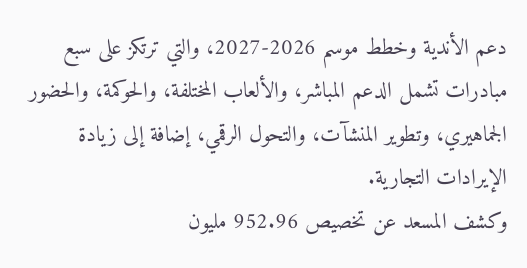دعم الأندية وخطط موسم 2026-2027، والتي ترتكز على سبع مبادرات تشمل الدعم المباشر، والألعاب المختلفة، والحوكمة، والحضور الجماهيري، وتطوير المنشآت، والتحول الرقمي، إضافة إلى زيادة الإيرادات التجارية.
وكشف المسعد عن تخصيص 952.96 مليون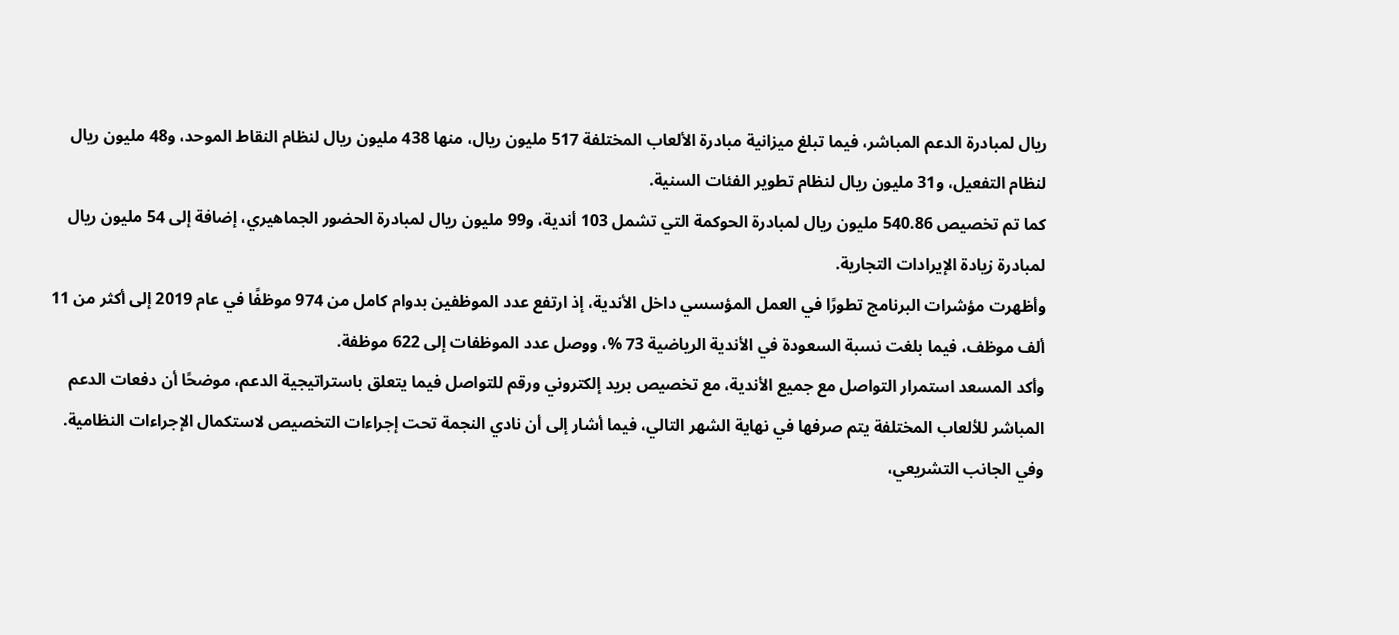ريال لمبادرة الدعم المباشر، فيما تبلغ ميزانية مبادرة الألعاب المختلفة 517 مليون ريال، منها 438 مليون ريال لنظام النقاط الموحد، و48 مليون ريال لنظام التفعيل، و31 مليون ريال لنظام تطوير الفئات السنية.
كما تم تخصيص 540.86 مليون ريال لمبادرة الحوكمة التي تشمل 103 أندية، و99 مليون ريال لمبادرة الحضور الجماهيري، إضافة إلى 54 مليون ريال لمبادرة زيادة الإيرادات التجارية.
وأظهرت مؤشرات البرنامج تطورًا في العمل المؤسسي داخل الأندية، إذ ارتفع عدد الموظفين بدوام كامل من 974 موظفًا في عام 2019 إلى أكثر من 11 ألف موظف، فيما بلغت نسبة السعودة في الأندية الرياضية 73 %، ووصل عدد الموظفات إلى 622 موظفة.
وأكد المسعد استمرار التواصل مع جميع الأندية، مع تخصيص بريد إلكتروني ورقم للتواصل فيما يتعلق باستراتيجية الدعم، موضحًا أن دفعات الدعم المباشر للألعاب المختلفة يتم صرفها في نهاية الشهر التالي، فيما أشار إلى أن نادي النجمة تحت إجراءات التخصيص لاستكمال الإجراءات النظامية.
وفي الجانب التشريعي،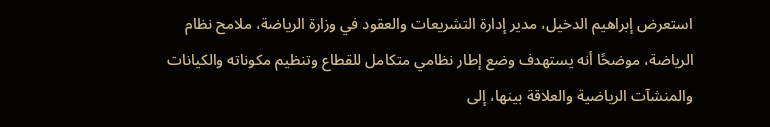استعرض إبراهيم الدخيل، مدير إدارة التشريعات والعقود في وزارة الرياضة، ملامح نظام الرياضة، موضحًا أنه يستهدف وضع إطار نظامي متكامل للقطاع وتنظيم مكوناته والكيانات والمنشآت الرياضية والعلاقة بينها، إلى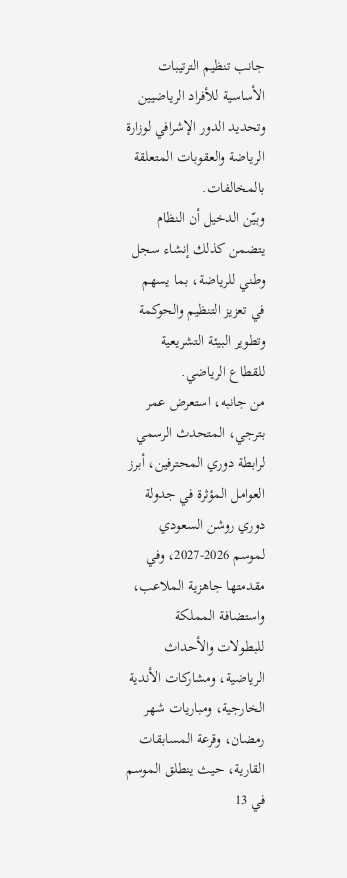جانب تنظيم الترتيبات الأساسية للأفراد الرياضيين وتحديد الدور الإشرافي لوزارة الرياضة والعقوبات المتعلقة بالمخالفات.
وبيّن الدخيل أن النظام يتضمن كذلك إنشاء سجل وطني للرياضة، بما يسهم في تعزيز التنظيم والحوكمة وتطوير البيئة التشريعية للقطاع الرياضي.
من جانبه، استعرض عمر بترجي، المتحدث الرسمي لرابطة دوري المحترفين، أبرز العوامل المؤثرة في جدولة دوري روشن السعودي لموسم 2026-2027، وفي مقدمتها جاهزية الملاعب، واستضافة المملكة للبطولات والأحداث الرياضية، ومشاركات الأندية الخارجية، ومباريات شهر رمضان، وقرعة المسابقات القارية، حيث ينطلق الموسم في 13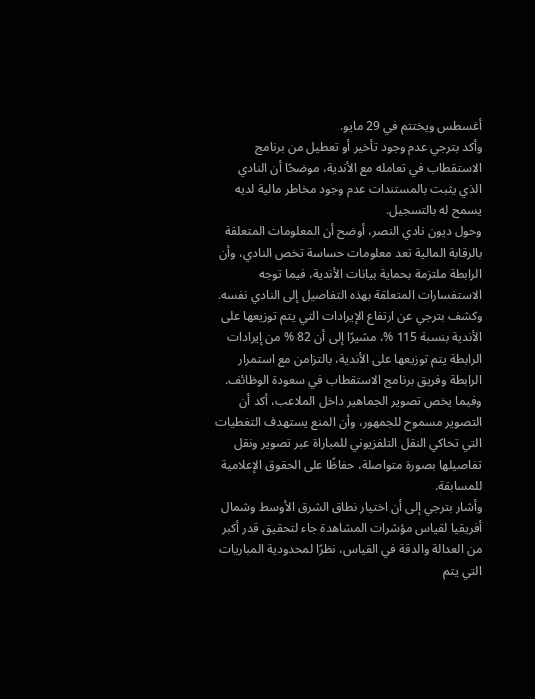أغسطس ويختتم في 29 مايو.
وأكد بترجي عدم وجود تأخير أو تعطيل من برنامج الاستقطاب في تعامله مع الأندية، موضحًا أن النادي الذي يثبت بالمستندات عدم وجود مخاطر مالية لديه يسمح له بالتسجيل.
وحول ديون نادي النصر، أوضح أن المعلومات المتعلقة بالرقابة المالية تعد معلومات حساسة تخص النادي، وأن الرابطة ملتزمة بحماية بيانات الأندية، فيما توجه الاستفسارات المتعلقة بهذه التفاصيل إلى النادي نفسه.
وكشف بترجي عن ارتفاع الإيرادات التي يتم توزيعها على الأندية بنسبة 115 %، مشيرًا إلى أن 82 % من إيرادات الرابطة يتم توزيعها على الأندية، بالتزامن مع استمرار الرابطة وفريق برنامج الاستقطاب في سعودة الوظائف.
وفيما يخص تصوير الجماهير داخل الملاعب، أكد أن التصوير مسموح للجمهور، وأن المنع يستهدف التغطيات التي تحاكي النقل التلفزيوني للمباراة عبر تصوير ونقل تفاصيلها بصورة متواصلة، حفاظًا على الحقوق الإعلامية للمسابقة.
وأشار بترجي إلى أن اختيار نطاق الشرق الأوسط وشمال أفريقيا لقياس مؤشرات المشاهدة جاء لتحقيق قدر أكبر من العدالة والدقة في القياس، نظرًا لمحدودية المباريات التي يتم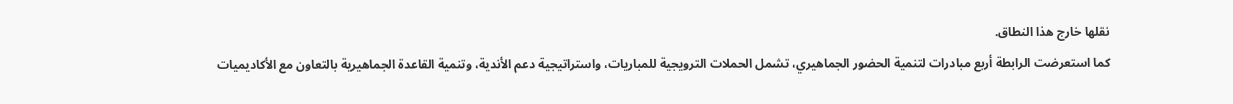نقلها خارج هذا النطاق.
كما استعرضت الرابطة أربع مبادرات لتنمية الحضور الجماهيري، تشمل الحملات الترويجية للمباريات، واستراتيجية دعم الأندية، وتنمية القاعدة الجماهيرية بالتعاون مع الأكاديميات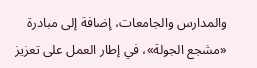والمدارس والجامعات، إضافة إلى مبادرة «مشجع الجولة»، في إطار العمل على تعزيز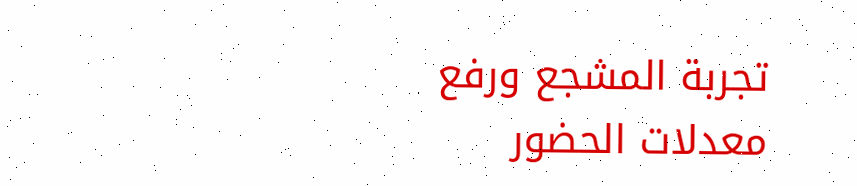تجربة المشجع ورفع معدلات الحضور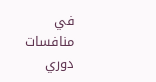في منافسات دوري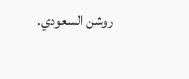روشن السعودي.